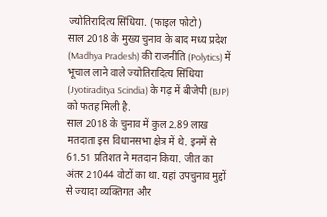ज्योतिरादित्य सिंधिया. (फाइल फोटो)
साल 2018 के मुख्य चुनाव के बाद मध्य प्रदेश (Madhya Pradesh) की राजनीति (Polytics) में भूचाल लाने वाले ज्योतिरादित्य सिंधिया (Jyotiraditya Scindia) के गढ़ में बीजेपी (BJP) को फतह मिली है.
साल 2018 के चुनाव में कुल 2.89 लाख मतदाता इस विधानसभा क्षेत्र में थे. इनमें से 61.51 प्रतिशत ने मतदान किया. जीत का अंतर 21044 वोटों का था. यहां उपचुनाव मुद्दों से ज्यादा व्यक्तिगत और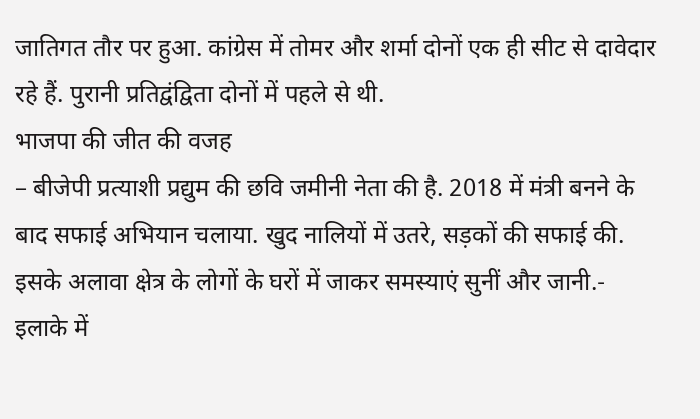जातिगत तौर पर हुआ. कांग्रेस में तोमर और शर्मा दोनों एक ही सीट से दावेदार रहे हैं. पुरानी प्रतिद्वंद्विता दोनों में पहले से थी.
भाजपा की जीत की वजह
– बीजेपी प्रत्याशी प्रद्युम की छवि जमीनी नेता की है. 2018 में मंत्री बनने के बाद सफाई अभियान चलाया. खुद नालियों में उतरे, सड़कों की सफाई की. इसके अलावा क्षेत्र के लोगों के घरों में जाकर समस्याएं सुनीं और जानी.- इलाके में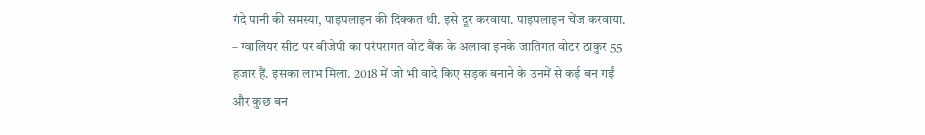गंदे पानी की समस्या, पाइपलाइन की दिक्कत थी. इसे दूर करवाया. पाइपलाइन चेंज करवाया.
– ग्वालियर सीट पर बीजेपी का परंपरागत वोट बैंक के अलावा इनके जातिगत वोटर ठाकुर 55 हजार हैं. इसका लाभ मिला. 2018 में जो भी वादे किए सड़क बनाने के उनमें से कई बन गईं और कुछ बन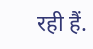रही हैं.